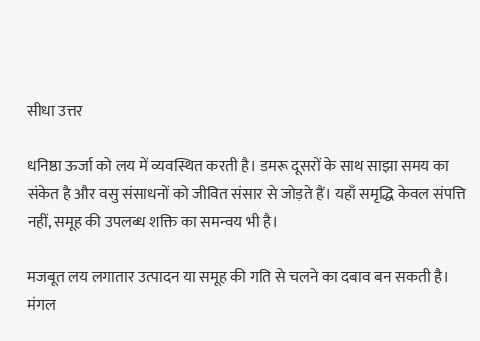सीधा उत्तर

धनिष्ठा ऊर्जा को लय में व्यवस्थित करती है। डमरू दूसरों के साथ साझा समय का संकेत है और वसु संसाधनों को जीवित संसार से जोड़ते हैं। यहाँ समृद्धि केवल संपत्ति नहीं, समूह की उपलब्ध शक्ति का समन्वय भी है।

मजबूत लय लगातार उत्पादन या समूह की गति से चलने का दबाव बन सकती है। मंगल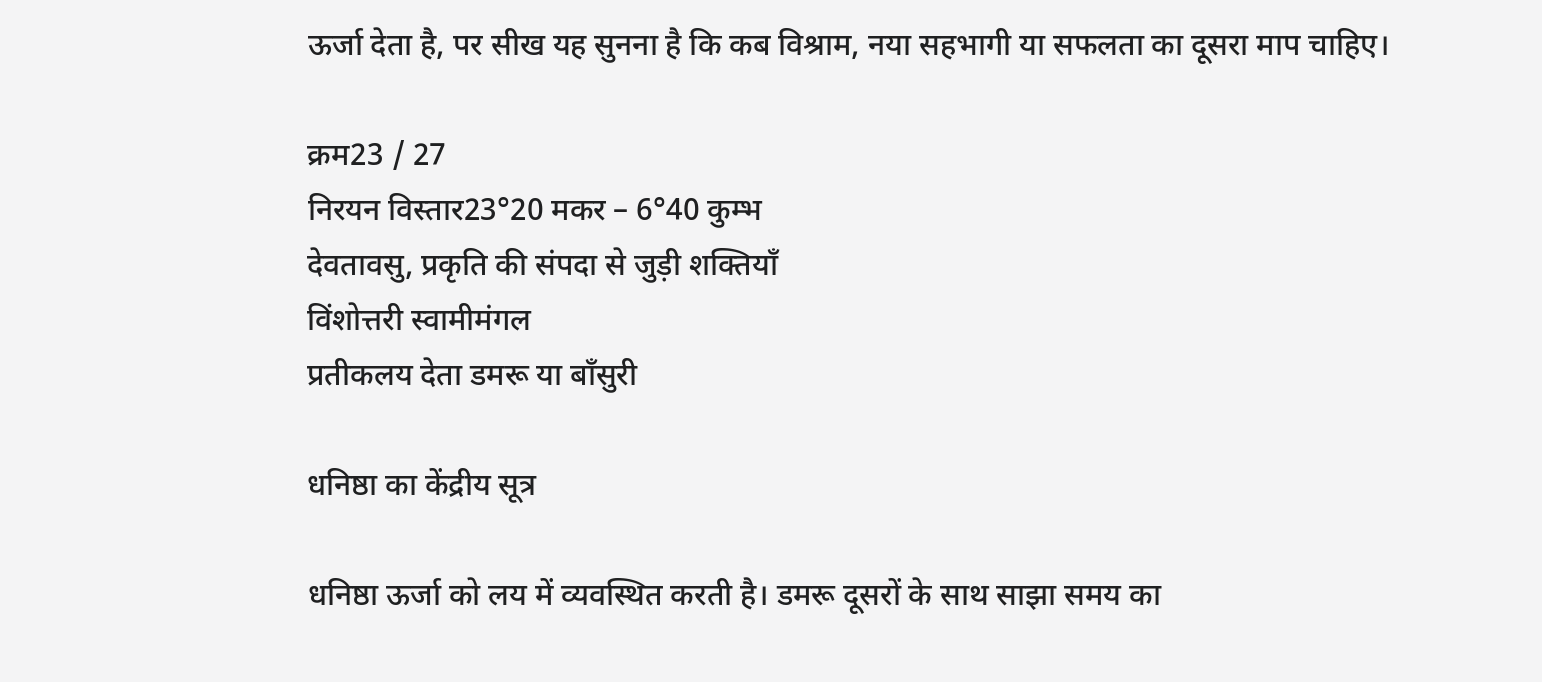ऊर्जा देता है, पर सीख यह सुनना है कि कब विश्राम, नया सहभागी या सफलता का दूसरा माप चाहिए।

क्रम23 / 27
निरयन विस्तार23°20 मकर – 6°40 कुम्भ
देवतावसु, प्रकृति की संपदा से जुड़ी शक्तियाँ
विंशोत्तरी स्वामीमंगल
प्रतीकलय देता डमरू या बाँसुरी

धनिष्ठा का केंद्रीय सूत्र

धनिष्ठा ऊर्जा को लय में व्यवस्थित करती है। डमरू दूसरों के साथ साझा समय का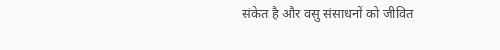संकेत है और वसु संसाधनों को जीवित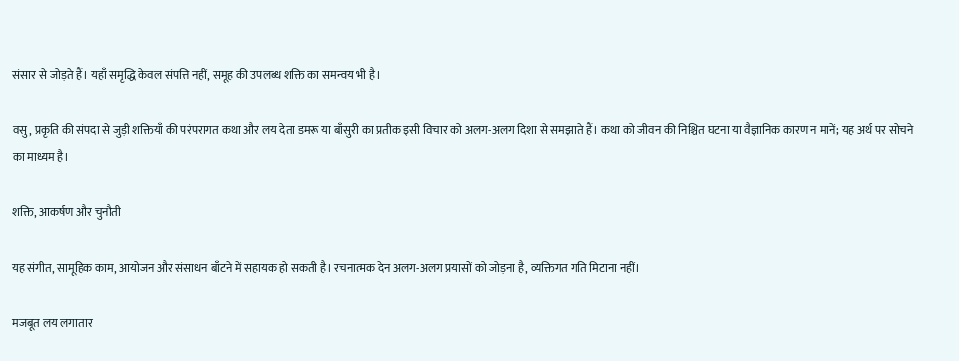संसार से जोड़ते हैं। यहाँ समृद्धि केवल संपत्ति नहीं, समूह की उपलब्ध शक्ति का समन्वय भी है।

वसु, प्रकृति की संपदा से जुड़ी शक्तियाँ की परंपरागत कथा और लय देता डमरू या बाँसुरी का प्रतीक इसी विचार को अलग-अलग दिशा से समझाते हैं। कथा को जीवन की निश्चित घटना या वैज्ञानिक कारण न मानें; यह अर्थ पर सोचने का माध्यम है।

शक्ति, आकर्षण और चुनौती

यह संगीत, सामूहिक काम, आयोजन और संसाधन बाँटने में सहायक हो सकती है। रचनात्मक देन अलग-अलग प्रयासों को जोड़ना है, व्यक्तिगत गति मिटाना नहीं।

मजबूत लय लगातार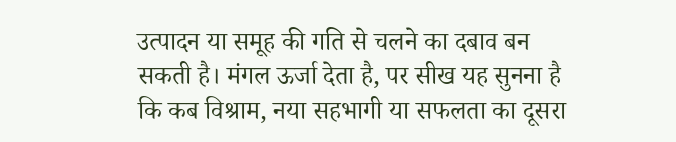उत्पादन या समूह की गति से चलने का दबाव बन सकती है। मंगल ऊर्जा देता है, पर सीख यह सुनना है कि कब विश्राम, नया सहभागी या सफलता का दूसरा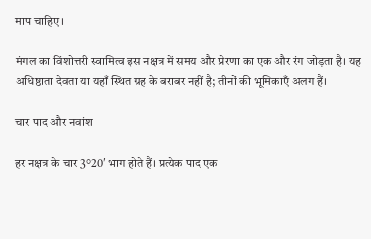माप चाहिए।

मंगल का विंशोत्तरी स्वामित्व इस नक्षत्र में समय और प्रेरणा का एक और रंग जोड़ता है। यह अधिष्ठाता देवता या यहाँ स्थित ग्रह के बराबर नहीं है; तीनों की भूमिकाएँ अलग हैं।

चार पाद और नवांश

हर नक्षत्र के चार 3°20′ भाग होते हैं। प्रत्येक पाद एक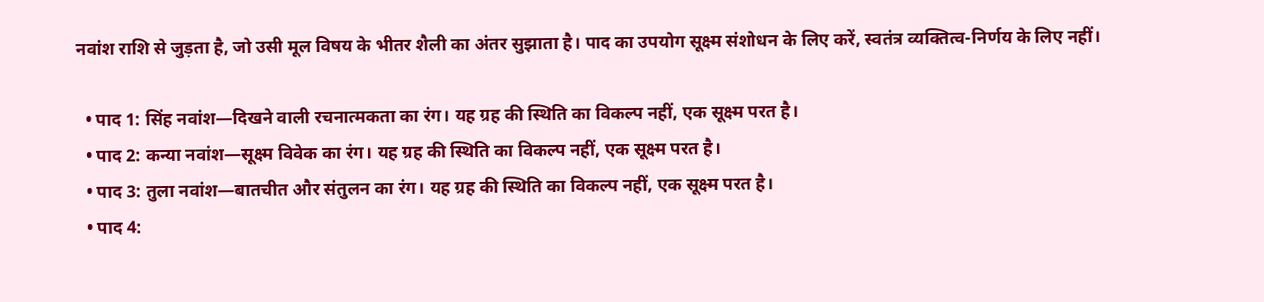नवांश राशि से जुड़ता है, जो उसी मूल विषय के भीतर शैली का अंतर सुझाता है। पाद का उपयोग सूक्ष्म संशोधन के लिए करें, स्वतंत्र व्यक्तित्व-निर्णय के लिए नहीं।

  • पाद 1: सिंह नवांश—दिखने वाली रचनात्मकता का रंग। यह ग्रह की स्थिति का विकल्प नहीं, एक सूक्ष्म परत है।
  • पाद 2: कन्या नवांश—सूक्ष्म विवेक का रंग। यह ग्रह की स्थिति का विकल्प नहीं, एक सूक्ष्म परत है।
  • पाद 3: तुला नवांश—बातचीत और संतुलन का रंग। यह ग्रह की स्थिति का विकल्प नहीं, एक सूक्ष्म परत है।
  • पाद 4: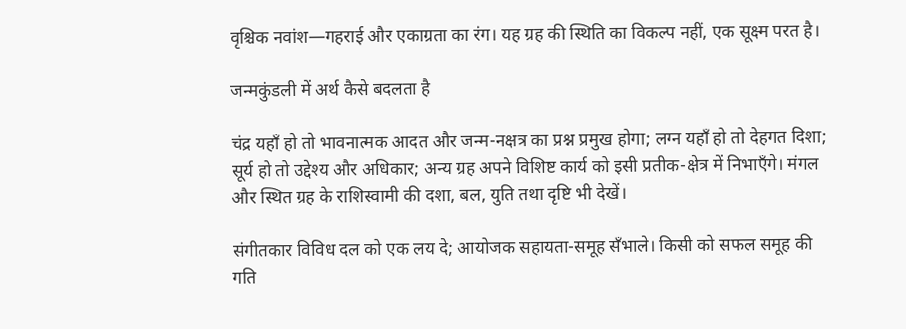वृश्चिक नवांश—गहराई और एकाग्रता का रंग। यह ग्रह की स्थिति का विकल्प नहीं, एक सूक्ष्म परत है।

जन्मकुंडली में अर्थ कैसे बदलता है

चंद्र यहाँ हो तो भावनात्मक आदत और जन्म-नक्षत्र का प्रश्न प्रमुख होगा; लग्न यहाँ हो तो देहगत दिशा; सूर्य हो तो उद्देश्य और अधिकार; अन्य ग्रह अपने विशिष्ट कार्य को इसी प्रतीक-क्षेत्र में निभाएँगे। मंगल और स्थित ग्रह के राशिस्वामी की दशा, बल, युति तथा दृष्टि भी देखें।

संगीतकार विविध दल को एक लय दे; आयोजक सहायता-समूह सँभाले। किसी को सफल समूह की गति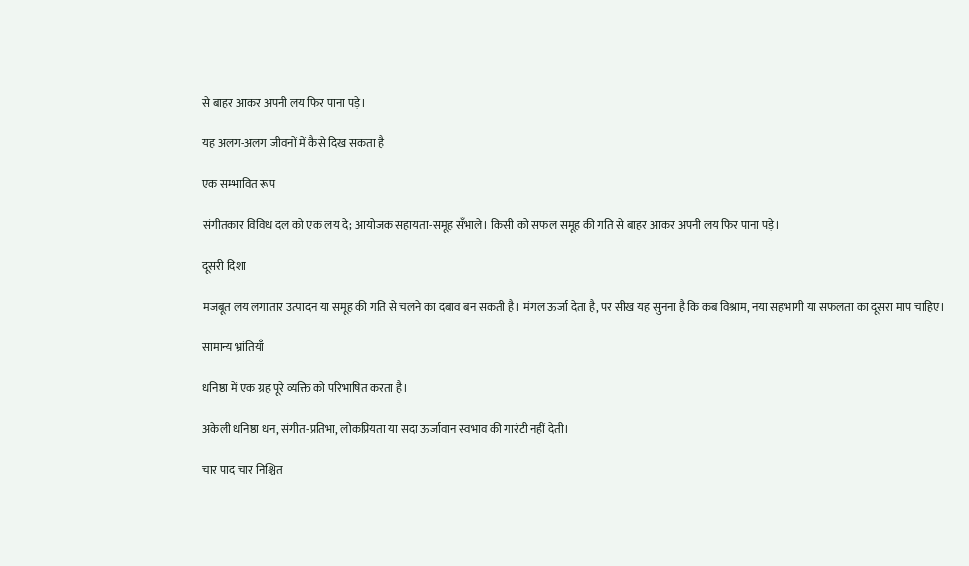से बाहर आकर अपनी लय फिर पाना पड़े।

यह अलग-अलग जीवनों में कैसे दिख सकता है

एक सम्भावित रूप

संगीतकार विविध दल को एक लय दे; आयोजक सहायता-समूह सँभाले। किसी को सफल समूह की गति से बाहर आकर अपनी लय फिर पाना पड़े।

दूसरी दिशा

मजबूत लय लगातार उत्पादन या समूह की गति से चलने का दबाव बन सकती है। मंगल ऊर्जा देता है, पर सीख यह सुनना है कि कब विश्राम, नया सहभागी या सफलता का दूसरा माप चाहिए।

सामान्य भ्रांतियाँ

धनिष्ठा में एक ग्रह पूरे व्यक्ति को परिभाषित करता है।

अकेली धनिष्ठा धन, संगीत-प्रतिभा, लोकप्रियता या सदा ऊर्जावान स्वभाव की गारंटी नहीं देती।

चार पाद चार निश्चित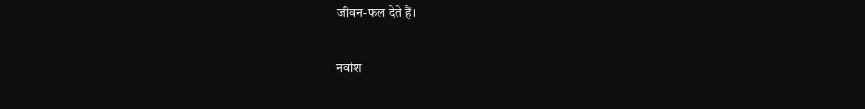जीवन-फल देते हैं।

नवांश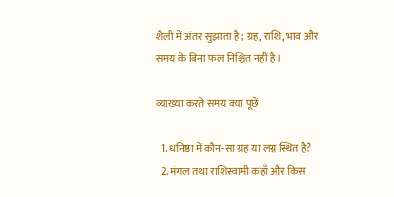शैली में अंतर सुझाता है; ग्रह, राशि, भाव और समय के बिना फल निश्चित नहीं है।

व्याख्या करते समय क्या पूछें

  1. धनिष्ठा में कौन-सा ग्रह या लग्न स्थित है?
  2. मंगल तथा राशिस्वामी कहाँ और किस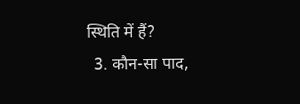स्थिति में हैं?
  3. कौन-सा पाद,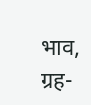भाव, ग्रह-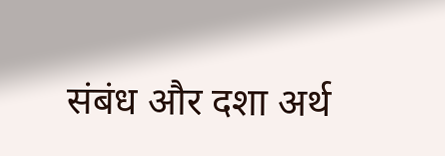संबंध और दशा अर्थ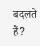बदलते हैं?